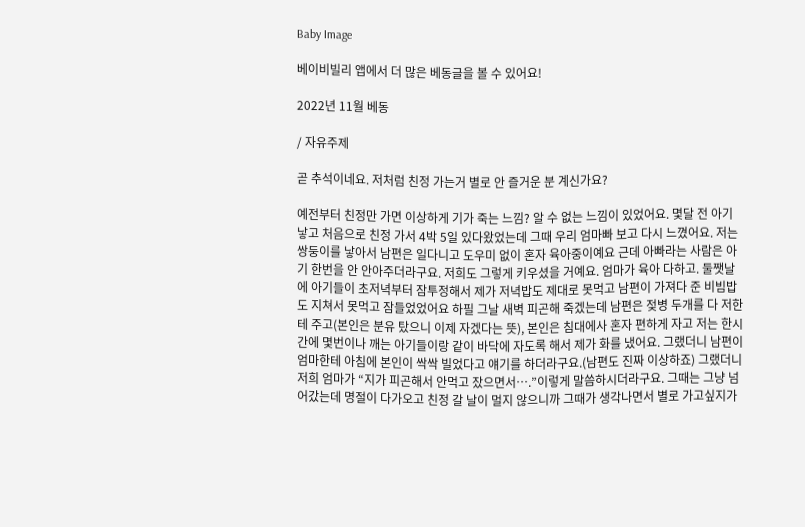Baby Image

베이비빌리 앱에서 더 많은 베동글을 볼 수 있어요!

2022년 11월 베동

/ 자유주제

곧 추석이네요. 저처럼 친정 가는거 별로 안 즐거운 분 계신가요?

예전부터 친정만 가면 이상하게 기가 죽는 느낌? 알 수 없는 느낌이 있었어요. 몇달 전 아기 낳고 처음으로 친정 가서 4박 5일 있다왔었는데 그때 우리 엄마빠 보고 다시 느꼈어요. 저는 쌍둥이를 낳아서 남편은 일다니고 도우미 없이 혼자 육아중이예요 근데 아빠라는 사람은 아기 한번을 안 안아주더라구요. 저희도 그렇게 키우셨을 거예요. 엄마가 육아 다하고. 둘쨋날에 아기들이 초저녁부터 잠투정해서 제가 저녁밥도 제대로 못먹고 남편이 가져다 준 비빔밥도 지쳐서 못먹고 잠들었었어요 하필 그날 새벽 피곤해 죽겠는데 남편은 젖병 두개를 다 저한테 주고(본인은 분유 탔으니 이제 자겠다는 뜻), 본인은 침대에사 혼자 편하게 자고 저는 한시간에 몇번이나 깨는 아기들이랑 같이 바닥에 자도록 해서 제가 화를 냈어요. 그랬더니 남편이 엄마한테 아침에 본인이 싹싹 빌었다고 얘기를 하더라구요.(남편도 진짜 이상하죠) 그랬더니 저희 엄마가 “지가 피곤해서 안먹고 잤으면서….”이렇게 말씀하시더라구요. 그때는 그냥 넘어갔는데 명절이 다가오고 친정 갈 날이 멀지 않으니까 그때가 생각나면서 별로 가고싶지가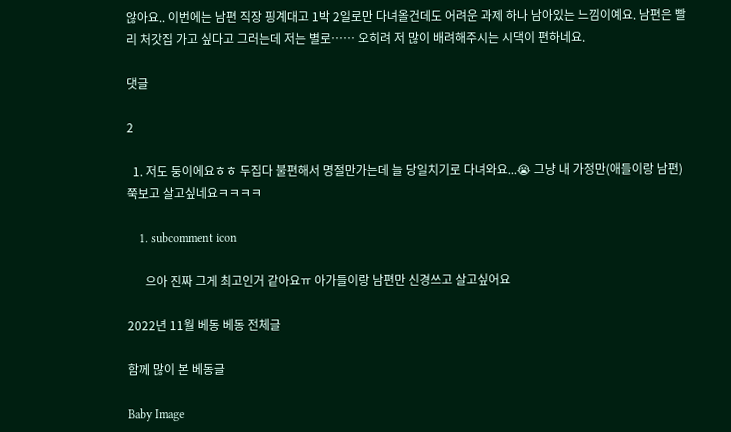않아요.. 이번에는 남편 직장 핑계대고 1박 2일로만 다녀올건데도 어려운 과제 하나 남아있는 느낌이예요. 남편은 빨리 처갓집 가고 싶다고 그러는데 저는 별로…… 오히려 저 많이 배려해주시는 시댁이 편하네요.

댓글

2

  1. 저도 둥이에요ㅎㅎ 두집다 불편해서 명절만가는데 늘 당일치기로 다녀와요...😭 그냥 내 가정만(애들이랑 남편) 쭉보고 살고싶네요ㅋㅋㅋㅋ

    1. subcomment icon

      으아 진짜 그게 최고인거 같아요ㅠ 아가들이랑 남편만 신경쓰고 살고싶어요

2022년 11월 베동 베동 전체글

함께 많이 본 베동글

Baby Image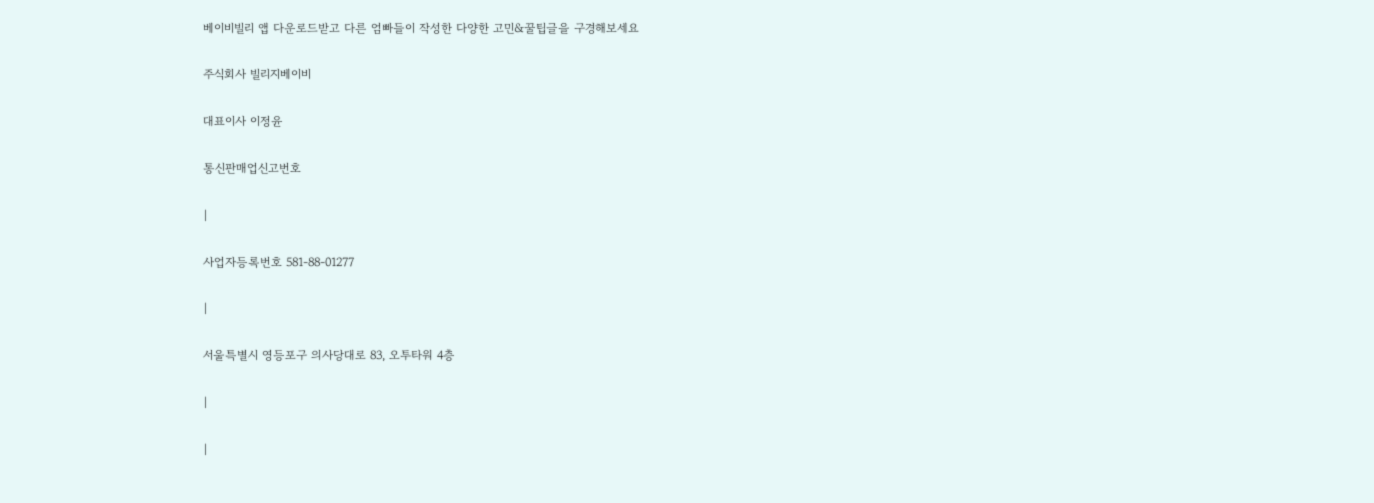베이비빌리 앱 다운로드받고 다른 엄빠들이 작성한 다양한 고민&꿀팁글을 구경해보세요

주식회사 빌리지베이비

대표이사 이정윤

통신판매업신고번호

|

사업자등록번호 581-88-01277

|

서울특별시 영등포구 의사당대로 83, 오투타워 4층

|

|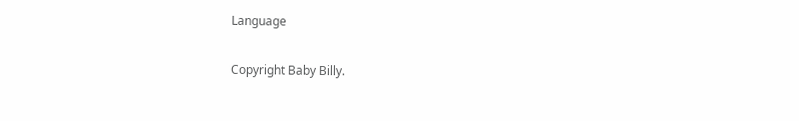Language

Copyright Baby Billy.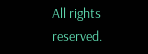All rights reserved.